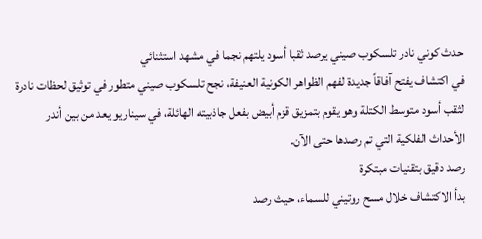حدث كوني نادر تلسكوب صيني يرصد ثقبا أسود يلتهم نجما في مشهد استثنائي
في اكتشاف يفتح آفاقاً جديدة لفهم الظواهر الكونية العنيفة، نجح تلسكوب صيني متطور في توثيق لحظات نادرة لثقب أسود متوسط الكتلة وهو يقوم بتمزيق قزم أبيض بفعل جاذبيته الهائلة، في سيناريو يعد من بين أندر الأحداث الفلكية التي تم رصدها حتى الآن.
رصد دقيق بتقنيات مبتكرة
بدأ الاكتشاف خلال مسح روتيني للسماء، حيث رصد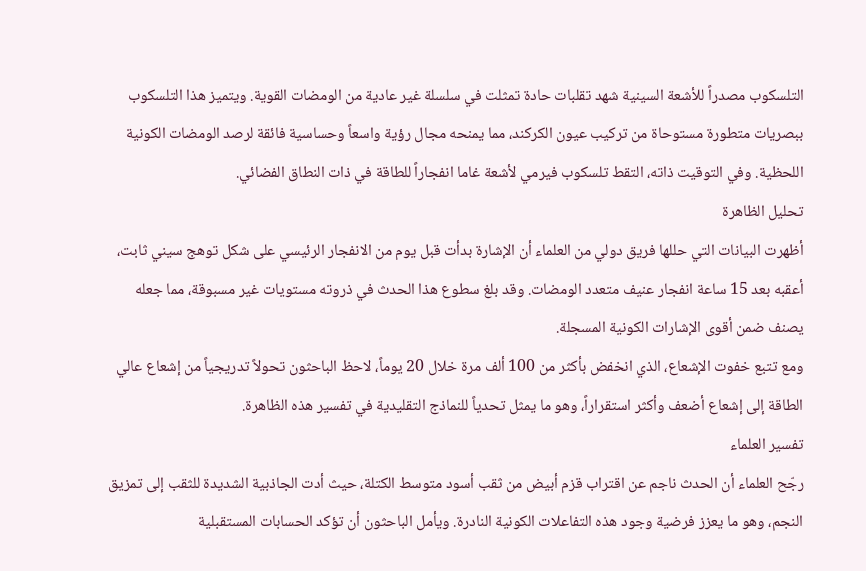التلسكوب مصدراً للأشعة السينية شهد تقلبات حادة تمثلت في سلسلة غير عادية من الومضات القوية. ويتميز هذا التلسكوب ببصريات متطورة مستوحاة من تركيب عيون الكركند، مما يمنحه مجال رؤية واسعاً وحساسية فائقة لرصد الومضات الكونية اللحظية. وفي التوقيت ذاته، التقط تلسكوب فيرمي لأشعة غاما انفجاراً للطاقة في ذات النطاق الفضائي.
تحليل الظاهرة
أظهرت البيانات التي حللها فريق دولي من العلماء أن الإشارة بدأت قبل يوم من الانفجار الرئيسي على شكل توهج سيني ثابت، أعقبه بعد 15 ساعة انفجار عنيف متعدد الومضات. وقد بلغ سطوع هذا الحدث في ذروته مستويات غير مسبوقة، مما جعله يصنف ضمن أقوى الإشارات الكونية المسجلة.
ومع تتبع خفوت الإشعاع، الذي انخفض بأكثر من 100 ألف مرة خلال 20 يوماً، لاحظ الباحثون تحولاً تدريجياً من إشعاع عالي الطاقة إلى إشعاع أضعف وأكثر استقراراً، وهو ما يمثل تحدياً للنماذج التقليدية في تفسير هذه الظاهرة.
تفسير العلماء
رجّح العلماء أن الحدث ناجم عن اقتراب قزم أبيض من ثقب أسود متوسط الكتلة، حيث أدت الجاذبية الشديدة للثقب إلى تمزيق النجم، وهو ما يعزز فرضية وجود هذه التفاعلات الكونية النادرة. ويأمل الباحثون أن تؤكد الحسابات المستقبلية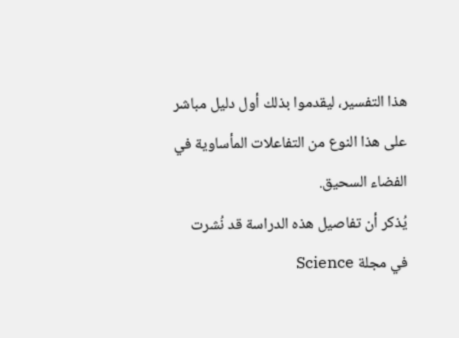هذا التفسير، ليقدموا بذلك أول دليل مباشر على هذا النوع من التفاعلات المأساوية في الفضاء السحيق.
يُذكر أن تفاصيل هذه الدراسة قد نُشرت في مجلة Science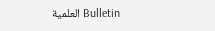Bulletin العلمية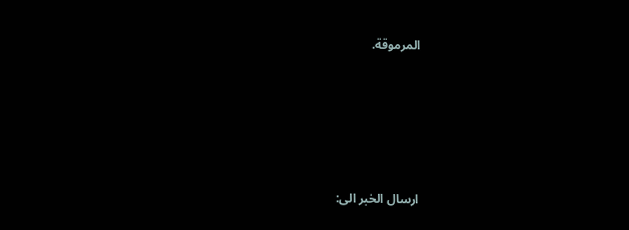المرموقة.








ارسال الخبر الى: